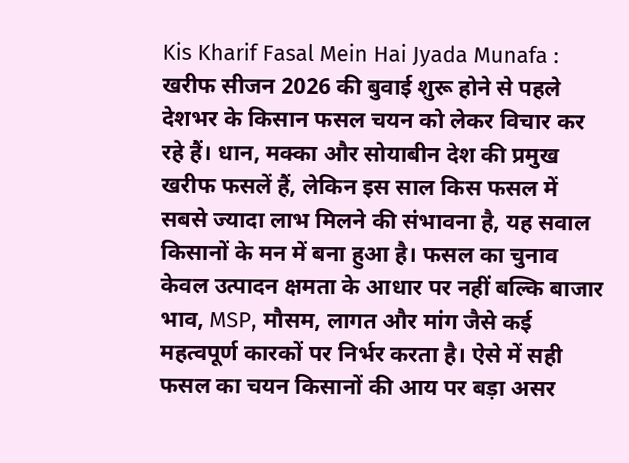Kis Kharif Fasal Mein Hai Jyada Munafa : खरीफ सीजन 2026 की बुवाई शुरू होने से पहले देशभर के किसान फसल चयन को लेकर विचार कर रहे हैं। धान, मक्का और सोयाबीन देश की प्रमुख खरीफ फसलें हैं, लेकिन इस साल किस फसल में सबसे ज्यादा लाभ मिलने की संभावना है, यह सवाल किसानों के मन में बना हुआ है। फसल का चुनाव केवल उत्पादन क्षमता के आधार पर नहीं बल्कि बाजार भाव, MSP, मौसम, लागत और मांग जैसे कई महत्वपूर्ण कारकों पर निर्भर करता है। ऐसे में सही फसल का चयन किसानों की आय पर बड़ा असर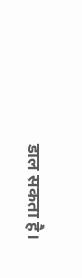डाल सकता है।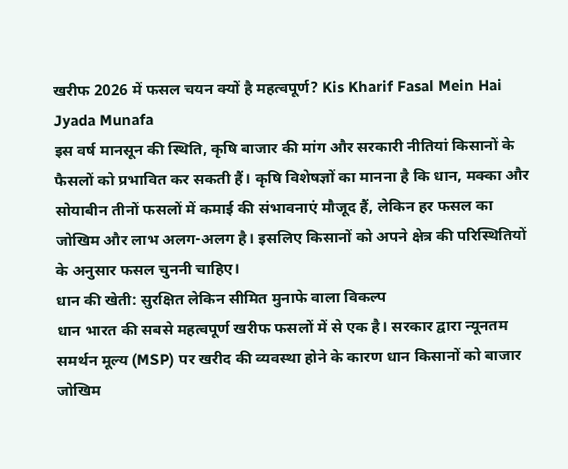खरीफ 2026 में फसल चयन क्यों है महत्वपूर्ण? Kis Kharif Fasal Mein Hai Jyada Munafa
इस वर्ष मानसून की स्थिति, कृषि बाजार की मांग और सरकारी नीतियां किसानों के फैसलों को प्रभावित कर सकती हैं। कृषि विशेषज्ञों का मानना है कि धान, मक्का और सोयाबीन तीनों फसलों में कमाई की संभावनाएं मौजूद हैं, लेकिन हर फसल का जोखिम और लाभ अलग-अलग है। इसलिए किसानों को अपने क्षेत्र की परिस्थितियों के अनुसार फसल चुननी चाहिए।
धान की खेती: सुरक्षित लेकिन सीमित मुनाफे वाला विकल्प
धान भारत की सबसे महत्वपूर्ण खरीफ फसलों में से एक है। सरकार द्वारा न्यूनतम समर्थन मूल्य (MSP) पर खरीद की व्यवस्था होने के कारण धान किसानों को बाजार जोखिम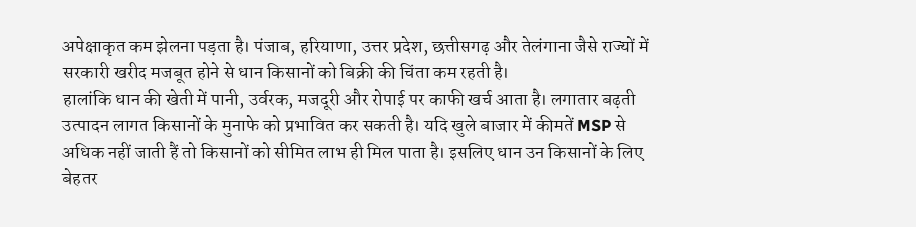अपेक्षाकृत कम झेलना पड़ता है। पंजाब, हरियाणा, उत्तर प्रदेश, छत्तीसगढ़ और तेलंगाना जैसे राज्यों में सरकारी खरीद मजबूत होने से धान किसानों को बिक्री की चिंता कम रहती है।
हालांकि धान की खेती में पानी, उर्वरक, मजदूरी और रोपाई पर काफी खर्च आता है। लगातार बढ़ती उत्पादन लागत किसानों के मुनाफे को प्रभावित कर सकती है। यदि खुले बाजार में कीमतें MSP से अधिक नहीं जाती हैं तो किसानों को सीमित लाभ ही मिल पाता है। इसलिए धान उन किसानों के लिए बेहतर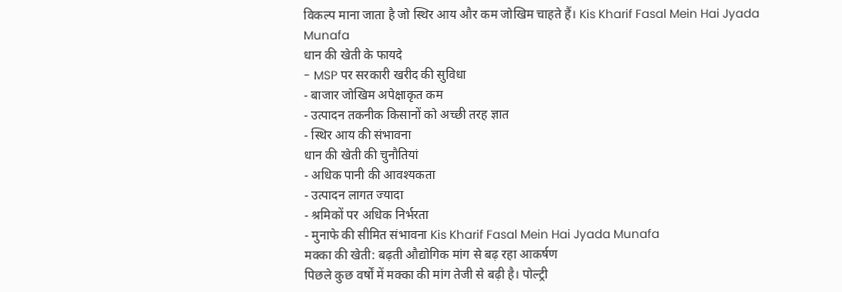विकल्प माना जाता है जो स्थिर आय और कम जोखिम चाहते हैं। Kis Kharif Fasal Mein Hai Jyada Munafa
धान की खेती के फायदे
- MSP पर सरकारी खरीद की सुविधा
- बाजार जोखिम अपेक्षाकृत कम
- उत्पादन तकनीक किसानों को अच्छी तरह ज्ञात
- स्थिर आय की संभावना
धान की खेती की चुनौतियां
- अधिक पानी की आवश्यकता
- उत्पादन लागत ज्यादा
- श्रमिकों पर अधिक निर्भरता
- मुनाफे की सीमित संभावना Kis Kharif Fasal Mein Hai Jyada Munafa
मक्का की खेती: बढ़ती औद्योगिक मांग से बढ़ रहा आकर्षण
पिछले कुछ वर्षों में मक्का की मांग तेजी से बढ़ी है। पोल्ट्री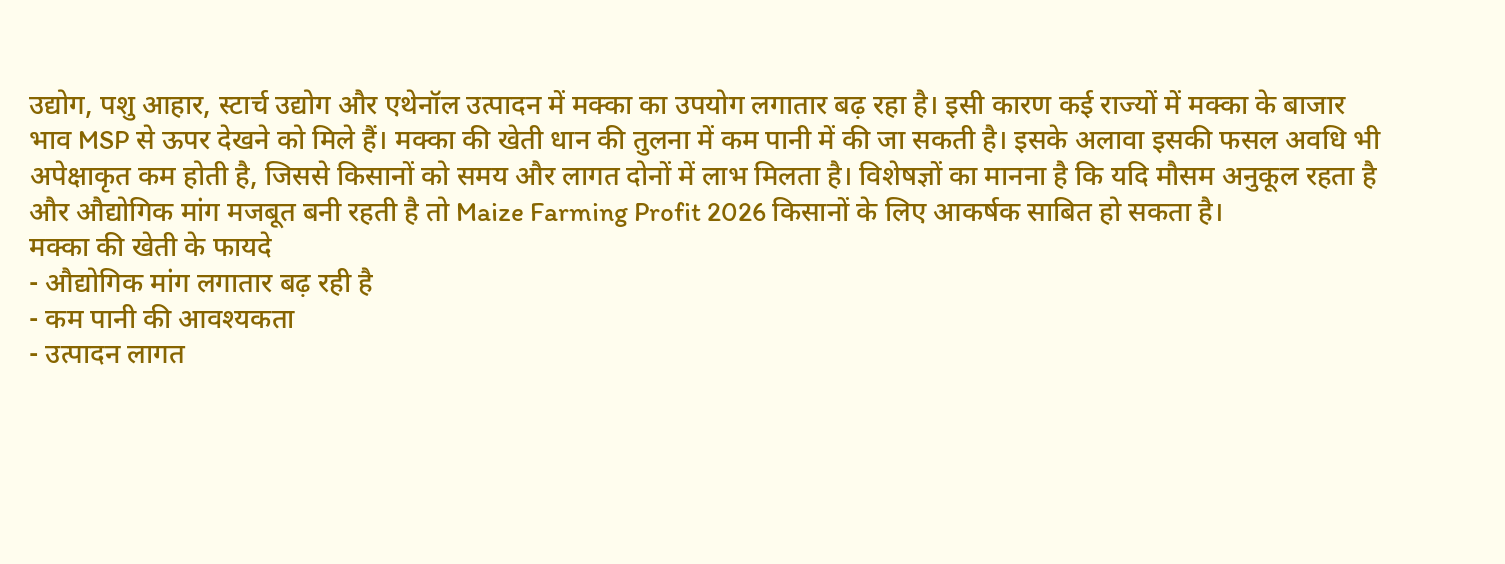उद्योग, पशु आहार, स्टार्च उद्योग और एथेनॉल उत्पादन में मक्का का उपयोग लगातार बढ़ रहा है। इसी कारण कई राज्यों में मक्का के बाजार भाव MSP से ऊपर देखने को मिले हैं। मक्का की खेती धान की तुलना में कम पानी में की जा सकती है। इसके अलावा इसकी फसल अवधि भी अपेक्षाकृत कम होती है, जिससे किसानों को समय और लागत दोनों में लाभ मिलता है। विशेषज्ञों का मानना है कि यदि मौसम अनुकूल रहता है और औद्योगिक मांग मजबूत बनी रहती है तो Maize Farming Profit 2026 किसानों के लिए आकर्षक साबित हो सकता है।
मक्का की खेती के फायदे
- औद्योगिक मांग लगातार बढ़ रही है
- कम पानी की आवश्यकता
- उत्पादन लागत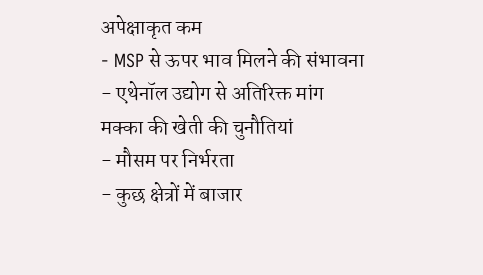अपेक्षाकृत कम
- MSP से ऊपर भाव मिलने की संभावना
- एथेनॉल उद्योग से अतिरिक्त मांग
मक्का की खेती की चुनौतियां
- मौसम पर निर्भरता
- कुछ क्षेत्रों में बाजार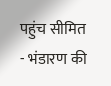पहुंच सीमित
- भंडारण की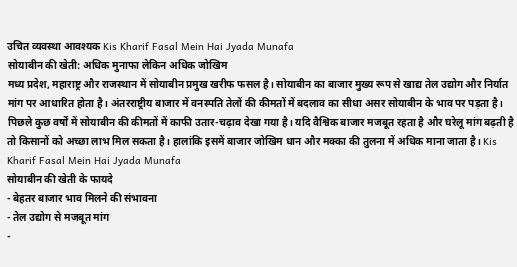उचित व्यवस्था आवश्यक Kis Kharif Fasal Mein Hai Jyada Munafa
सोयाबीन की खेती: अधिक मुनाफा लेकिन अधिक जोखिम
मध्य प्रदेश, महाराष्ट्र और राजस्थान में सोयाबीन प्रमुख खरीफ फसल है। सोयाबीन का बाजार मुख्य रूप से खाद्य तेल उद्योग और निर्यात मांग पर आधारित होता है। अंतरराष्ट्रीय बाजार में वनस्पति तेलों की कीमतों में बदलाव का सीधा असर सोयाबीन के भाव पर पड़ता है। पिछले कुछ वर्षों में सोयाबीन की कीमतों में काफी उतार-चढ़ाव देखा गया है। यदि वैश्विक बाजार मजबूत रहता है और घरेलू मांग बढ़ती है तो किसानों को अच्छा लाभ मिल सकता है। हालांकि इसमें बाजार जोखिम धान और मक्का की तुलना में अधिक माना जाता है। Kis Kharif Fasal Mein Hai Jyada Munafa
सोयाबीन की खेती के फायदे
- बेहतर बाजार भाव मिलने की संभावना
- तेल उद्योग से मजबूत मांग
-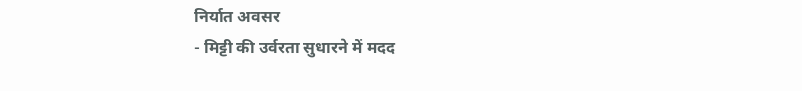निर्यात अवसर
- मिट्टी की उर्वरता सुधारने में मदद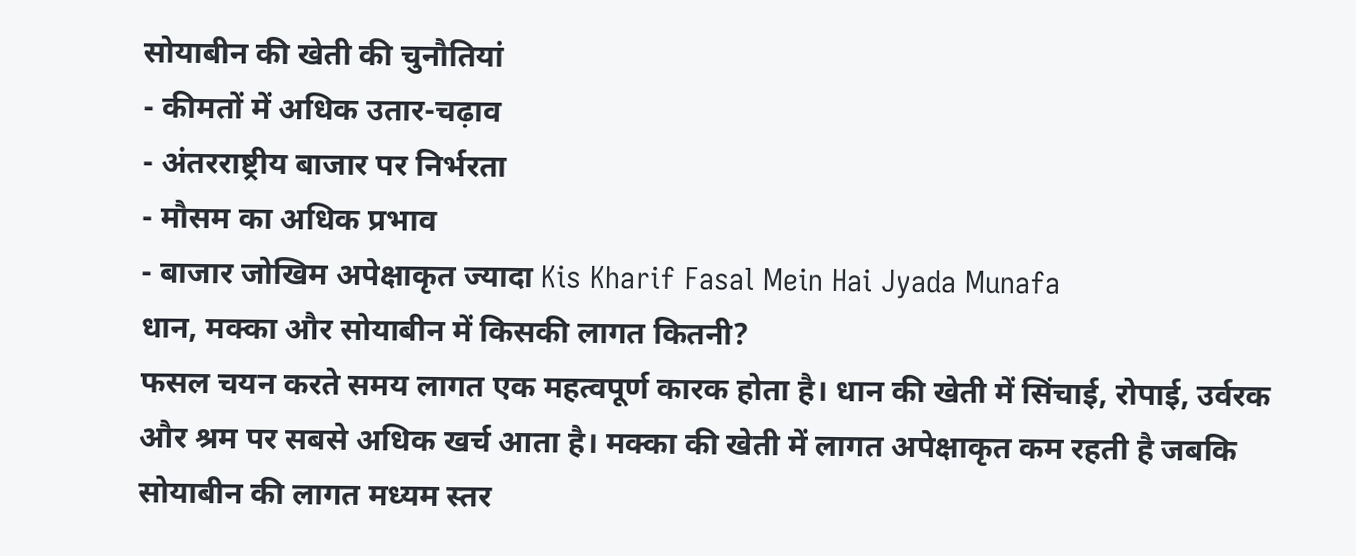सोयाबीन की खेती की चुनौतियां
- कीमतों में अधिक उतार-चढ़ाव
- अंतरराष्ट्रीय बाजार पर निर्भरता
- मौसम का अधिक प्रभाव
- बाजार जोखिम अपेक्षाकृत ज्यादा Kis Kharif Fasal Mein Hai Jyada Munafa
धान, मक्का और सोयाबीन में किसकी लागत कितनी?
फसल चयन करते समय लागत एक महत्वपूर्ण कारक होता है। धान की खेती में सिंचाई, रोपाई, उर्वरक और श्रम पर सबसे अधिक खर्च आता है। मक्का की खेती में लागत अपेक्षाकृत कम रहती है जबकि सोयाबीन की लागत मध्यम स्तर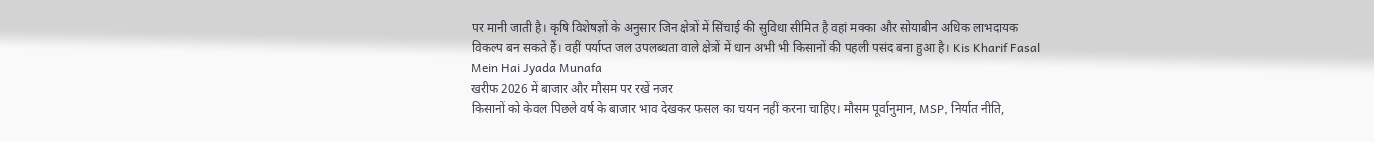पर मानी जाती है। कृषि विशेषज्ञों के अनुसार जिन क्षेत्रों में सिंचाई की सुविधा सीमित है वहां मक्का और सोयाबीन अधिक लाभदायक विकल्प बन सकते हैं। वहीं पर्याप्त जल उपलब्धता वाले क्षेत्रों में धान अभी भी किसानों की पहली पसंद बना हुआ है। Kis Kharif Fasal Mein Hai Jyada Munafa
खरीफ 2026 में बाजार और मौसम पर रखें नजर
किसानों को केवल पिछले वर्ष के बाजार भाव देखकर फसल का चयन नहीं करना चाहिए। मौसम पूर्वानुमान, MSP, निर्यात नीति,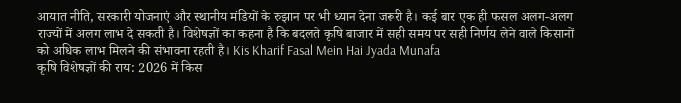आयात नीति, सरकारी योजनाएं और स्थानीय मंडियों के रुझान पर भी ध्यान देना जरूरी है। कई बार एक ही फसल अलग-अलग राज्यों में अलग लाभ दे सकती है। विशेषज्ञों का कहना है कि बदलते कृषि बाजार में सही समय पर सही निर्णय लेने वाले किसानों को अधिक लाभ मिलने की संभावना रहती है। Kis Kharif Fasal Mein Hai Jyada Munafa
कृषि विशेषज्ञों की राय: 2026 में किस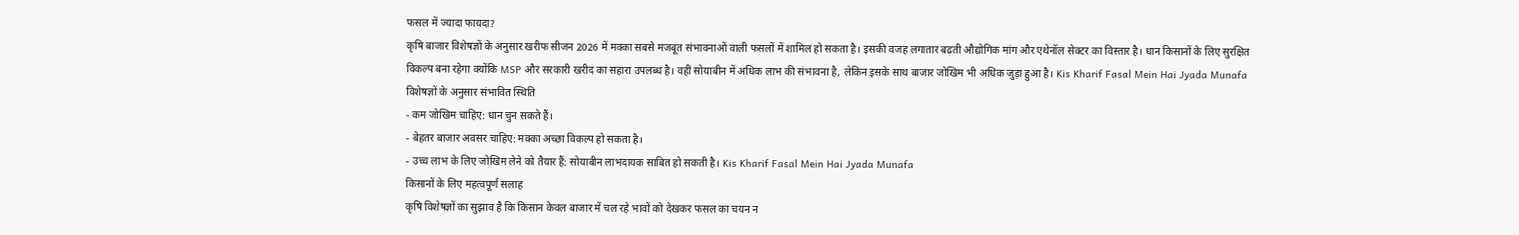फसल में ज्यादा फायदा?
कृषि बाजार विशेषज्ञों के अनुसार खरीफ सीजन 2026 में मक्का सबसे मजबूत संभावनाओं वाली फसलों में शामिल हो सकता है। इसकी वजह लगातार बढ़ती औद्योगिक मांग और एथेनॉल सेक्टर का विस्तार है। धान किसानों के लिए सुरक्षित विकल्प बना रहेगा क्योंकि MSP और सरकारी खरीद का सहारा उपलब्ध है। वहीं सोयाबीन में अधिक लाभ की संभावना है, लेकिन इसके साथ बाजार जोखिम भी अधिक जुड़ा हुआ है। Kis Kharif Fasal Mein Hai Jyada Munafa
विशेषज्ञों के अनुसार संभावित स्थिति
- कम जोखिम चाहिए: धान चुन सकते हैं।
- बेहतर बाजार अवसर चाहिए: मक्का अच्छा विकल्प हो सकता है।
- उच्च लाभ के लिए जोखिम लेने को तैयार हैं: सोयाबीन लाभदायक साबित हो सकती है। Kis Kharif Fasal Mein Hai Jyada Munafa
किसानों के लिए महत्वपूर्ण सलाह
कृषि विशेषज्ञों का सुझाव है कि किसान केवल बाजार में चल रहे भावों को देखकर फसल का चयन न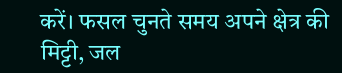करें। फसल चुनते समय अपने क्षेत्र की मिट्टी, जल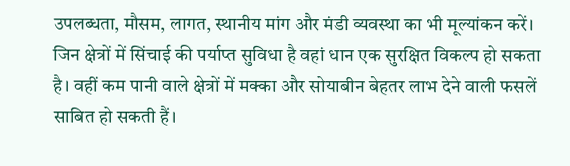उपलब्धता, मौसम, लागत, स्थानीय मांग और मंडी व्यवस्था का भी मूल्यांकन करें। जिन क्षेत्रों में सिंचाई की पर्याप्त सुविधा है वहां धान एक सुरक्षित विकल्प हो सकता है। वहीं कम पानी वाले क्षेत्रों में मक्का और सोयाबीन बेहतर लाभ देने वाली फसलें साबित हो सकती हैं।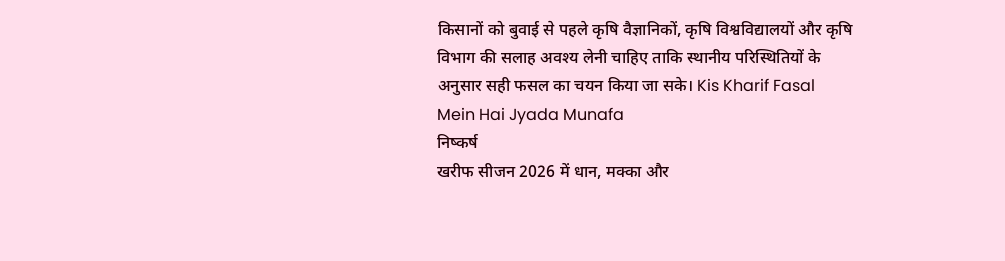किसानों को बुवाई से पहले कृषि वैज्ञानिकों, कृषि विश्वविद्यालयों और कृषि विभाग की सलाह अवश्य लेनी चाहिए ताकि स्थानीय परिस्थितियों के अनुसार सही फसल का चयन किया जा सके। Kis Kharif Fasal Mein Hai Jyada Munafa
निष्कर्ष
खरीफ सीजन 2026 में धान, मक्का और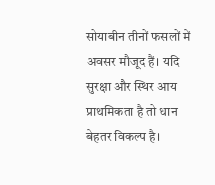सोयाबीन तीनों फसलों में अवसर मौजूद हैं। यदि सुरक्षा और स्थिर आय प्राथमिकता है तो धान बेहतर विकल्प है।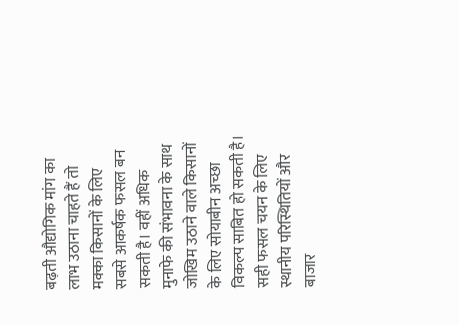बढ़ती औद्योगिक मांग का लाभ उठाना चाहते हैं तो मक्का किसानों के लिए सबसे आकर्षक फसल बन सकती है। वहीं अधिक मुनाफे की संभावना के साथ जोखिम उठाने वाले किसानों के लिए सोयाबीन अच्छा विकल्प साबित हो सकती है। सही फसल चयन के लिए स्थानीय परिस्थितियों और बाजार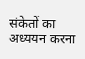संकेतों का अध्ययन करना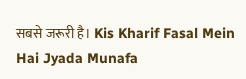सबसे जरूरी है। Kis Kharif Fasal Mein Hai Jyada Munafa